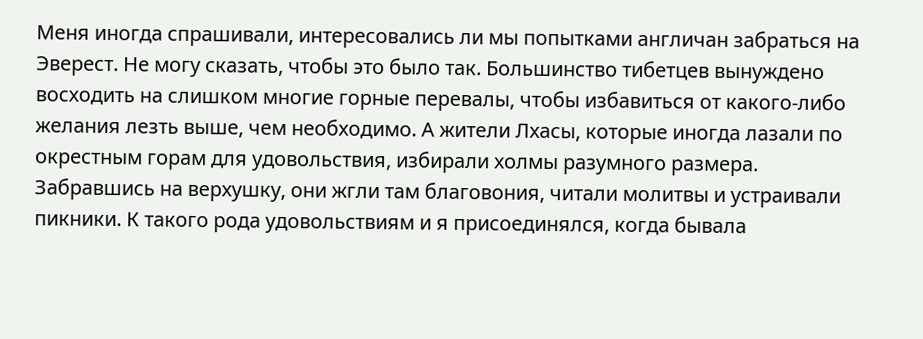Меня иногда спрашивали, интересовались ли мы попытками англичан забраться на Эверест. Не могу сказать, чтобы это было так. Большинство тибетцев вынуждено восходить на слишком многие горные перевалы, чтобы избавиться от какого-либо желания лезть выше, чем необходимо. А жители Лхасы, которые иногда лазали по окрестным горам для удовольствия, избирали холмы разумного размера. Забравшись на верхушку, они жгли там благовония, читали молитвы и устраивали пикники. К такого рода удовольствиям и я присоединялся, когда бывала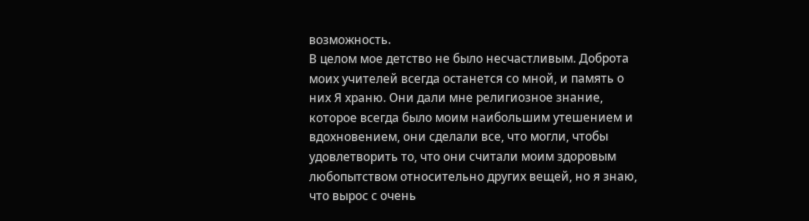возможность.
В целом мое детство не было несчастливым. Доброта моих учителей всегда останется со мной, и память о них Я храню. Они дали мне религиозное знание, которое всегда было моим наибольшим утешением и вдохновением, они сделали все, что могли, чтобы удовлетворить то, что они считали моим здоровым любопытством относительно других вещей, но я знаю, что вырос с очень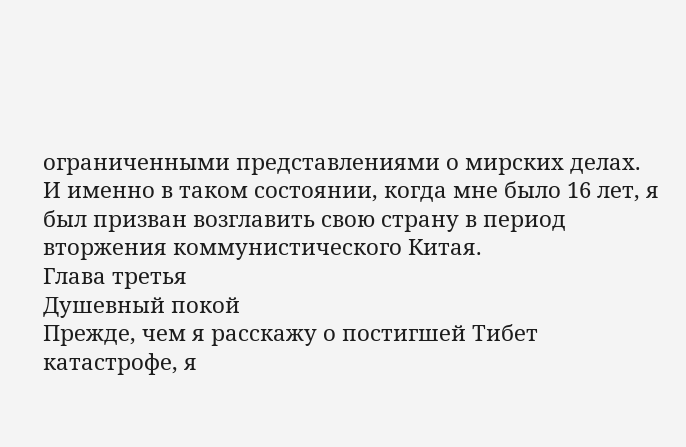ограниченными представлениями о мирских делах.
И именно в таком состоянии, когда мне было 16 лет, я был призван возглавить свою страну в период вторжения коммунистического Китая.
Глава третья
Душевный покой
Прежде, чем я расскажу о постигшей Тибет катастрофе, я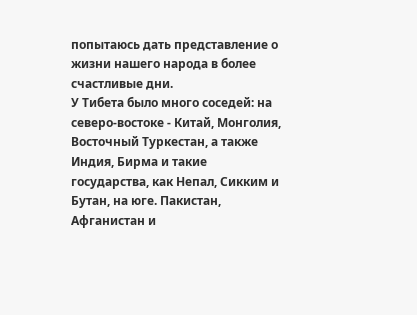попытаюсь дать представление о жизни нашего народа в более счастливые дни.
У Тибета было много соседей: на северо-востоке - Китай, Монголия, Восточный Туркестан, а также Индия, Бирма и такие государства, как Непал, Сикким и Бутан, на юге. Пакистан, Афганистан и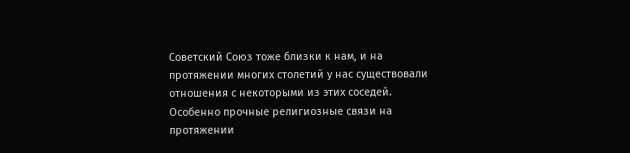Советский Союз тоже близки к нам, и на протяжении многих столетий у нас существовали отношения с некоторыми из этих соседей.
Особенно прочные религиозные связи на протяжении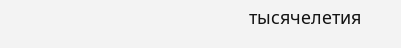тысячелетия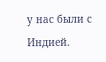у нас были с Индией.